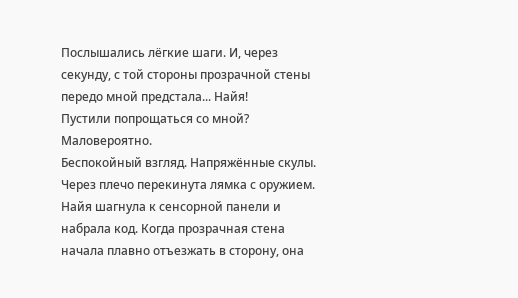Послышались лёгкие шаги. И, через секунду, с той стороны прозрачной стены передо мной предстала... Найя!
Пустили попрощаться со мной?
Маловероятно.
Беспокойный взгляд. Напряжённые скулы. Через плечо перекинута лямка с оружием. Найя шагнула к сенсорной панели и набрала код. Когда прозрачная стена начала плавно отъезжать в сторону, она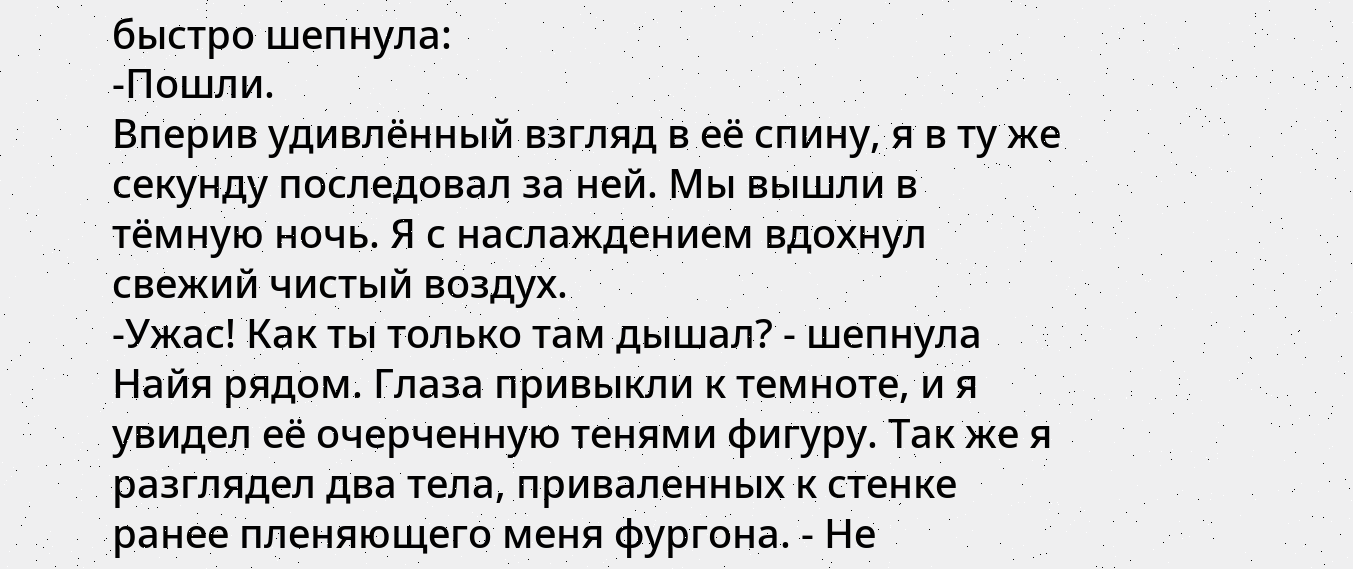быстро шепнула:
-Пошли.
Вперив удивлённый взгляд в её спину, я в ту же секунду последовал за ней. Мы вышли в тёмную ночь. Я с наслаждением вдохнул свежий чистый воздух.
-Ужас! Как ты только там дышал? - шепнула Найя рядом. Глаза привыкли к темноте, и я увидел её очерченную тенями фигуру. Так же я разглядел два тела, приваленных к стенке ранее пленяющего меня фургона. - Не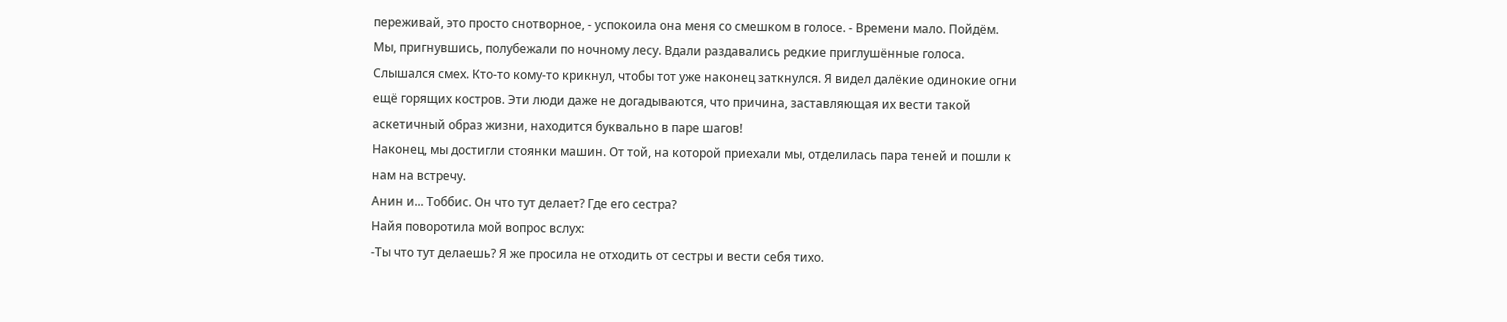переживай, это просто снотворное, - успокоила она меня со смешком в голосе. - Времени мало. Пойдём.
Мы, пригнувшись, полубежали по ночному лесу. Вдали раздавались редкие приглушённые голоса. Слышался смех. Кто-то кому-то крикнул, чтобы тот уже наконец заткнулся. Я видел далёкие одинокие огни ещё горящих костров. Эти люди даже не догадываются, что причина, заставляющая их вести такой аскетичный образ жизни, находится буквально в паре шагов!
Наконец, мы достигли стоянки машин. От той, на которой приехали мы, отделилась пара теней и пошли к нам на встречу.
Анин и... Тоббис. Он что тут делает? Где его сестра?
Найя поворотила мой вопрос вслух:
-Ты что тут делаешь? Я же просила не отходить от сестры и вести себя тихо.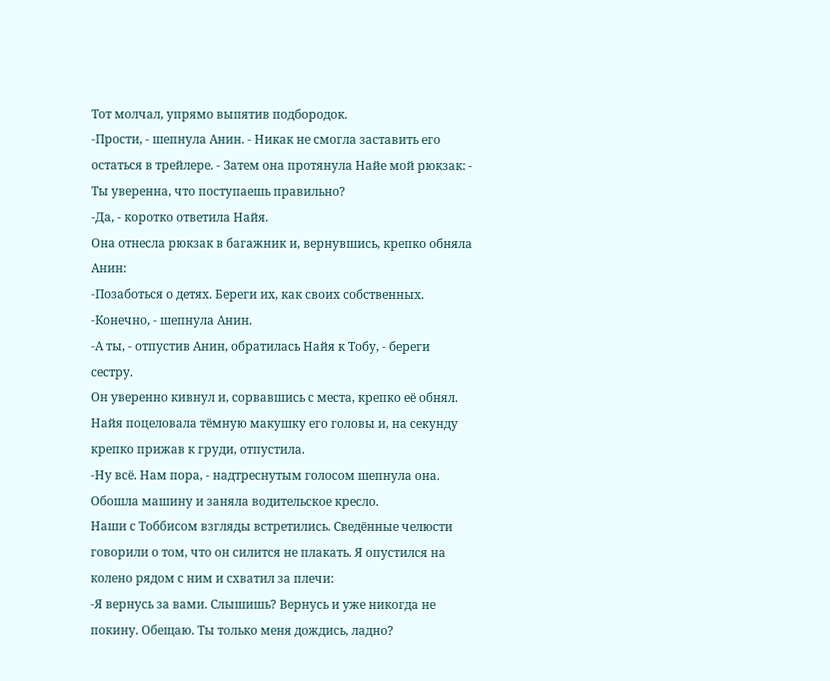Тот молчал, упрямо выпятив подбородок.
-Прости, - шепнула Анин. - Никак не смогла заставить его остаться в трейлере. - Затем она протянула Найе мой рюкзак: - Ты уверенна, что поступаешь правильно?
-Да, - коротко ответила Найя.
Она отнесла рюкзак в багажник и, вернувшись, крепко обняла Анин:
-Позаботься о детях. Береги их, как своих собственных.
-Конечно, - шепнула Анин.
-А ты, - отпустив Анин, обратилась Найя к Тобу, - береги сестру.
Он уверенно кивнул и, сорвавшись с места, крепко её обнял. Найя поцеловала тёмную макушку его головы и, на секунду крепко прижав к груди, отпустила.
-Ну всё. Нам пора, - надтреснутым голосом шепнула она. Обошла машину и заняла водительское кресло.
Наши с Тоббисом взгляды встретились. Сведённые челюсти говорили о том, что он силится не плакать. Я опустился на колено рядом с ним и схватил за плечи:
-Я вернусь за вами. Слышишь? Вернусь и уже никогда не покину. Обещаю. Ты только меня дождись, ладно?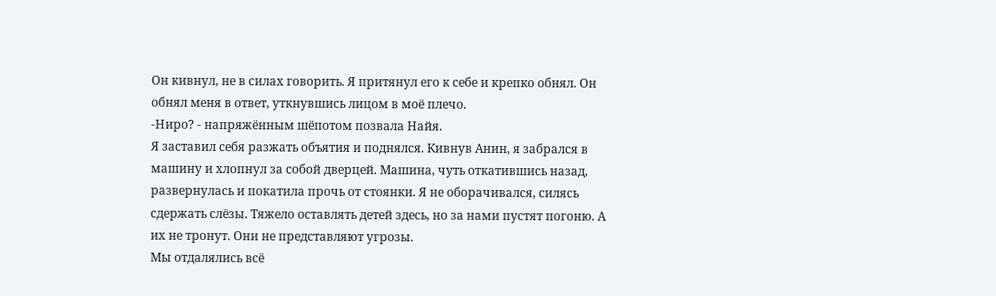Он кивнул, не в силах говорить. Я притянул его к себе и крепко обнял. Он обнял меня в ответ, уткнувшись лицом в моё плечо.
-Ниро? - напряжённым шёпотом позвала Найя.
Я заставил себя разжать объятия и поднялся. Кивнув Анин, я забрался в машину и хлопнул за собой дверцей. Машина, чуть откатившись назад, развернулась и покатила прочь от стоянки. Я не оборачивался, силясь сдержать слёзы. Тяжело оставлять детей здесь, но за нами пустят погоню. А их не тронут. Они не представляют угрозы.
Мы отдалялись всё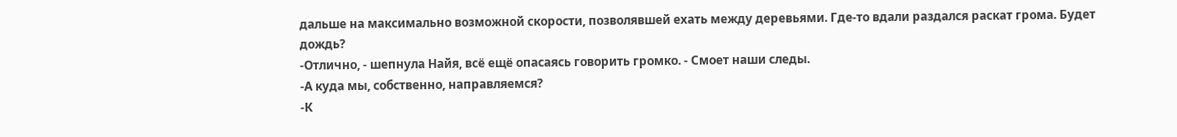дальше на максимально возможной скорости, позволявшей ехать между деревьями. Где-то вдали раздался раскат грома. Будет дождь?
-Отлично, - шепнула Найя, всё ещё опасаясь говорить громко. - Смоет наши следы.
-А куда мы, собственно, направляемся?
-К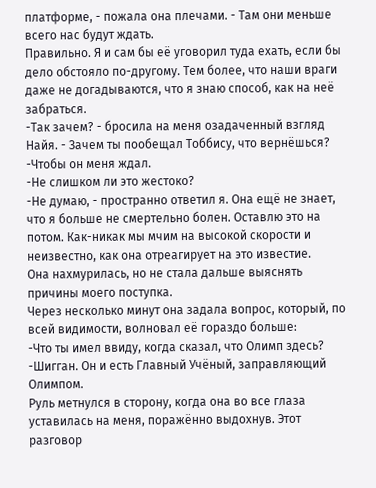платформе, - пожала она плечами. - Там они меньше всего нас будут ждать.
Правильно. Я и сам бы её уговорил туда ехать, если бы дело обстояло по-другому. Тем более, что наши враги даже не догадываются, что я знаю способ, как на неё забраться.
-Так зачем? - бросила на меня озадаченный взгляд Найя. - Зачем ты пообещал Тоббису, что вернёшься?
-Чтобы он меня ждал.
-Не слишком ли это жестоко?
-Не думаю, - пространно ответил я. Она ещё не знает, что я больше не смертельно болен. Оставлю это на потом. Как-никак мы мчим на высокой скорости и неизвестно, как она отреагирует на это известие.
Она нахмурилась, но не стала дальше выяснять причины моего поступка.
Через несколько минут она задала вопрос, который, по всей видимости, волновал её гораздо больше:
-Что ты имел ввиду, когда сказал, что Олимп здесь?
-Шигган. Он и есть Главный Учёный, заправляющий Олимпом.
Руль метнулся в сторону, когда она во все глаза уставилась на меня, поражённо выдохнув. Этот разговор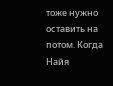тоже нужно оставить на потом. Когда Найя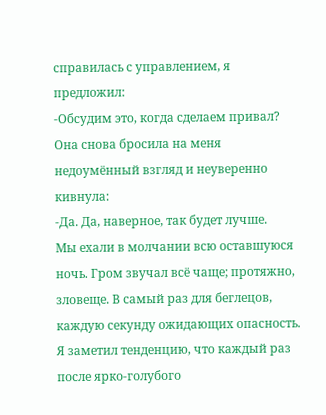справилась с управлением, я предложил:
-Обсудим это, когда сделаем привал?
Она снова бросила на меня недоумённый взгляд и неуверенно кивнула:
-Да. Да, наверное, так будет лучше.
Мы ехали в молчании всю оставшуюся ночь. Гром звучал всё чаще; протяжно, зловеще. В самый раз для беглецов, каждую секунду ожидающих опасность. Я заметил тенденцию, что каждый раз после ярко-голубого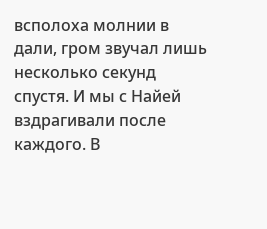всполоха молнии в дали, гром звучал лишь несколько секунд спустя. И мы с Найей вздрагивали после каждого. В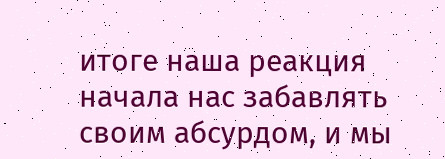итоге наша реакция начала нас забавлять своим абсурдом, и мы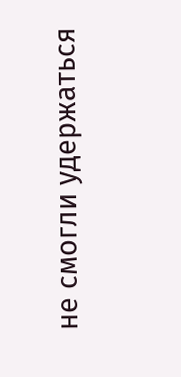не смогли удержаться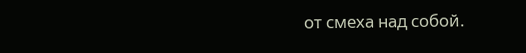от смеха над собой.